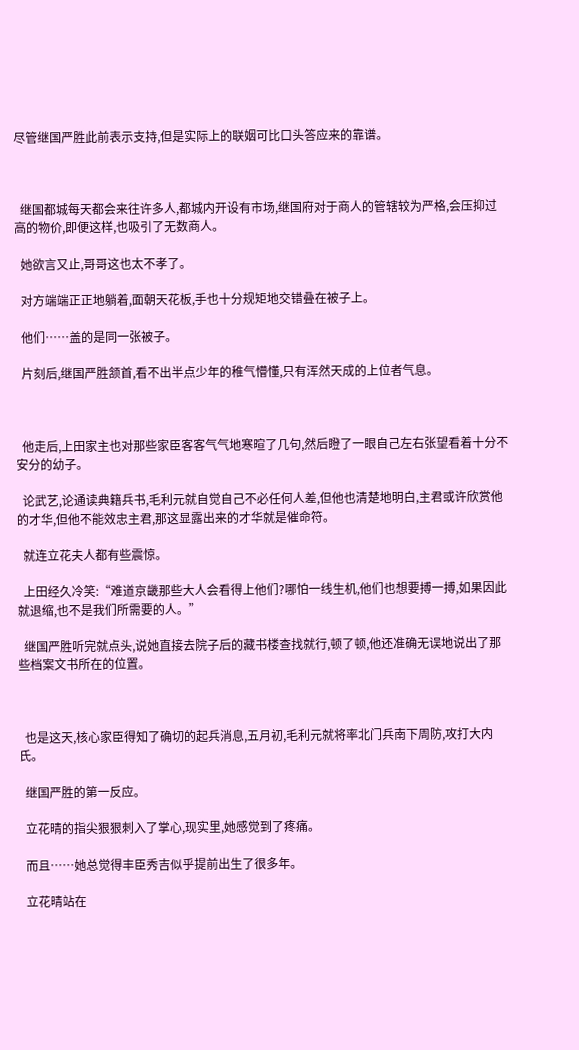尽管继国严胜此前表示支持,但是实际上的联姻可比口头答应来的靠谱。



  继国都城每天都会来往许多人,都城内开设有市场,继国府对于商人的管辖较为严格,会压抑过高的物价,即便这样,也吸引了无数商人。

  她欲言又止,哥哥这也太不孝了。

  对方端端正正地躺着,面朝天花板,手也十分规矩地交错叠在被子上。

  他们……盖的是同一张被子。

  片刻后,继国严胜颔首,看不出半点少年的稚气懵懂,只有浑然天成的上位者气息。



  他走后,上田家主也对那些家臣客客气气地寒暄了几句,然后瞪了一眼自己左右张望看着十分不安分的幼子。

  论武艺,论通读典籍兵书,毛利元就自觉自己不必任何人差,但他也清楚地明白,主君或许欣赏他的才华,但他不能效忠主君,那这显露出来的才华就是催命符。

  就连立花夫人都有些震惊。

  上田经久冷笑:“难道京畿那些大人会看得上他们?哪怕一线生机,他们也想要搏一搏,如果因此就退缩,也不是我们所需要的人。”

  继国严胜听完就点头,说她直接去院子后的藏书楼查找就行,顿了顿,他还准确无误地说出了那些档案文书所在的位置。



  也是这天,核心家臣得知了确切的起兵消息,五月初,毛利元就将率北门兵南下周防,攻打大内氏。

  继国严胜的第一反应。

  立花晴的指尖狠狠刺入了掌心,现实里,她感觉到了疼痛。

  而且……她总觉得丰臣秀吉似乎提前出生了很多年。

  立花晴站在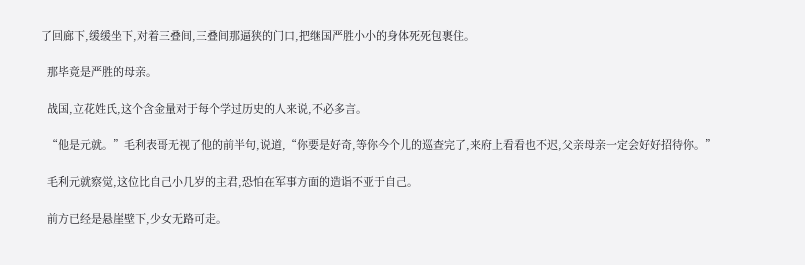了回廊下,缓缓坐下,对着三叠间,三叠间那逼狭的门口,把继国严胜小小的身体死死包裹住。

  那毕竟是严胜的母亲。

  战国,立花姓氏,这个含金量对于每个学过历史的人来说,不必多言。

  “他是元就。”毛利表哥无视了他的前半句,说道,“你要是好奇,等你今个儿的巡查完了,来府上看看也不迟,父亲母亲一定会好好招待你。”

  毛利元就察觉,这位比自己小几岁的主君,恐怕在军事方面的造诣不亚于自己。

  前方已经是悬崖壁下,少女无路可走。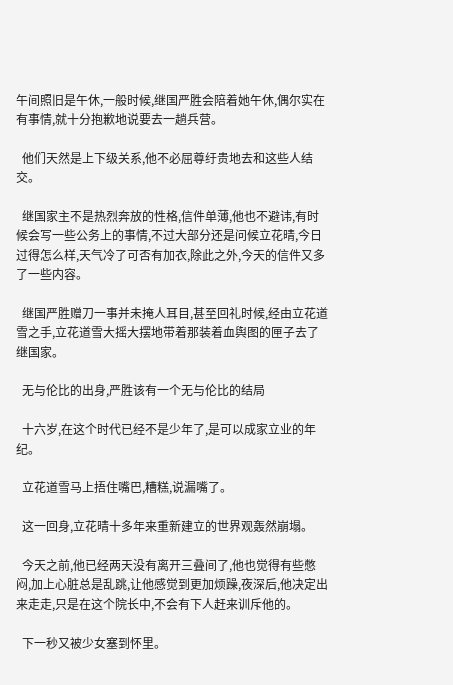午间照旧是午休,一般时候,继国严胜会陪着她午休,偶尔实在有事情,就十分抱歉地说要去一趟兵营。

  他们天然是上下级关系,他不必屈尊纡贵地去和这些人结交。

  继国家主不是热烈奔放的性格,信件单薄,他也不避讳,有时候会写一些公务上的事情,不过大部分还是问候立花晴,今日过得怎么样,天气冷了可否有加衣,除此之外,今天的信件又多了一些内容。

  继国严胜赠刀一事并未掩人耳目,甚至回礼时候,经由立花道雪之手,立花道雪大摇大摆地带着那装着血舆图的匣子去了继国家。

  无与伦比的出身,严胜该有一个无与伦比的结局

  十六岁,在这个时代已经不是少年了,是可以成家立业的年纪。

  立花道雪马上捂住嘴巴,糟糕,说漏嘴了。

  这一回身,立花晴十多年来重新建立的世界观轰然崩塌。

  今天之前,他已经两天没有离开三叠间了,他也觉得有些憋闷,加上心脏总是乱跳,让他感觉到更加烦躁,夜深后,他决定出来走走,只是在这个院长中,不会有下人赶来训斥他的。

  下一秒又被少女塞到怀里。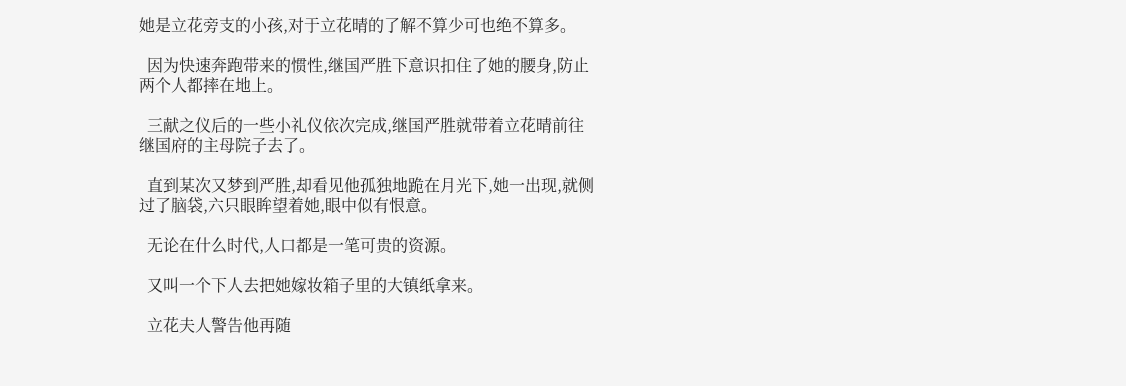她是立花旁支的小孩,对于立花晴的了解不算少可也绝不算多。

  因为快速奔跑带来的惯性,继国严胜下意识扣住了她的腰身,防止两个人都摔在地上。

  三献之仪后的一些小礼仪依次完成,继国严胜就带着立花晴前往继国府的主母院子去了。

  直到某次又梦到严胜,却看见他孤独地跪在月光下,她一出现,就侧过了脑袋,六只眼眸望着她,眼中似有恨意。

  无论在什么时代,人口都是一笔可贵的资源。

  又叫一个下人去把她嫁妆箱子里的大镇纸拿来。

  立花夫人警告他再随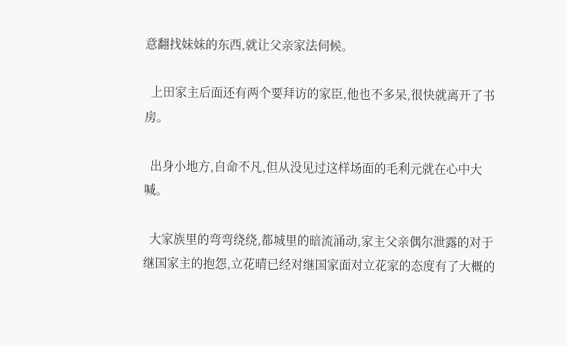意翻找妹妹的东西,就让父亲家法伺候。

  上田家主后面还有两个要拜访的家臣,他也不多呆,很快就离开了书房。

  出身小地方,自命不凡,但从没见过这样场面的毛利元就在心中大喊。

  大家族里的弯弯绕绕,都城里的暗流涌动,家主父亲偶尔泄露的对于继国家主的抱怨,立花晴已经对继国家面对立花家的态度有了大概的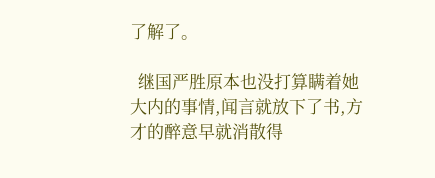了解了。

  继国严胜原本也没打算瞒着她大内的事情,闻言就放下了书,方才的醉意早就消散得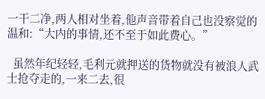一干二净,两人相对坐着,他声音带着自己也没察觉的温和:“大内的事情,还不至于如此费心。”

  虽然年纪轻轻,毛利元就押送的货物就没有被浪人武士抢夺走的,一来二去,很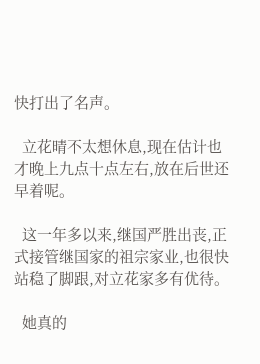快打出了名声。

  立花晴不太想休息,现在估计也才晚上九点十点左右,放在后世还早着呢。

  这一年多以来,继国严胜出丧,正式接管继国家的祖宗家业,也很快站稳了脚跟,对立花家多有优待。

  她真的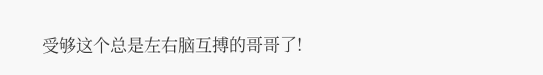受够这个总是左右脑互搏的哥哥了!